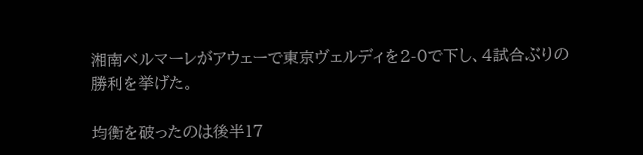湘南ベルマーレがアウェーで東京ヴェルディを2-0で下し、4試合ぶりの勝利を挙げた。

均衡を破ったのは後半17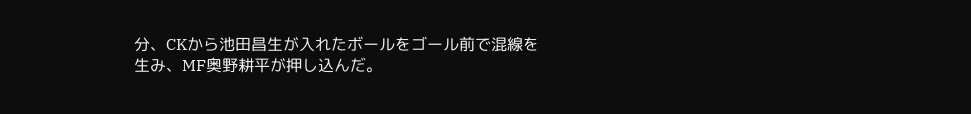分、CKから池田昌生が入れたボールをゴール前で混線を生み、MF奥野耕平が押し込んだ。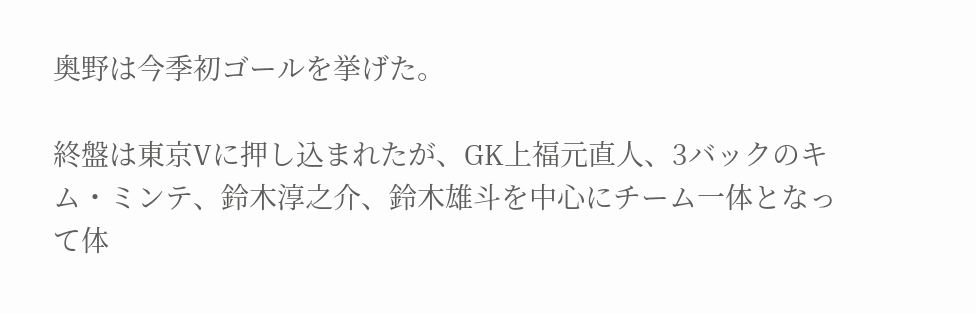奥野は今季初ゴールを挙げた。

終盤は東京Vに押し込まれたが、GK上福元直人、3バックのキム・ミンテ、鈴木淳之介、鈴木雄斗を中心にチーム一体となって体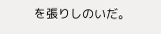を張りしのいだ。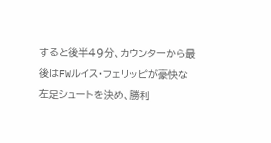すると後半49分、カウンターから最後はFWルイス・フェリッピが豪快な左足シュートを決め、勝利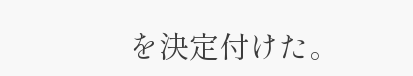を決定付けた。